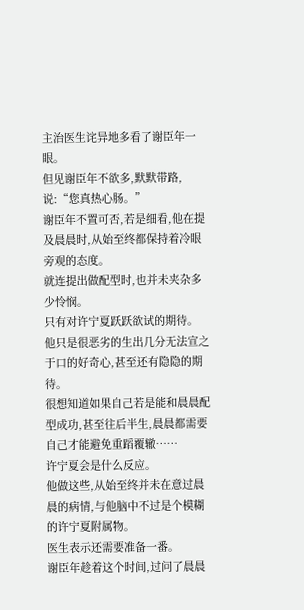主治医生诧异地多看了谢臣年一眼。
但见谢臣年不欲多,默默带路,说:“您真热心肠。”
谢臣年不置可否,若是细看,他在提及晨晨时,从始至终都保持着冷眼旁观的态度。
就连提出做配型时,也并未夹杂多少怜悯。
只有对许宁夏跃跃欲试的期待。
他只是很恶劣的生出几分无法宣之于口的好奇心,甚至还有隐隐的期待。
很想知道如果自己若是能和晨晨配型成功,甚至往后半生,晨晨都需要自己才能避免重蹈覆辙……
许宁夏会是什么反应。
他做这些,从始至终并未在意过晨晨的病情,与他脑中不过是个模糊的许宁夏附属物。
医生表示还需要准备一番。
谢臣年趁着这个时间,过问了晨晨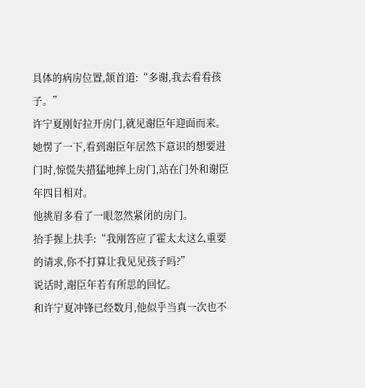具体的病房位置,颔首道:“多谢,我去看看孩子。”
许宁夏刚好拉开房门,就见谢臣年迎面而来。
她愣了一下,看到谢臣年居然下意识的想要进门时,惊慌失措猛地摔上房门,站在门外和谢臣年四目相对。
他挑眉多看了一眼忽然紧闭的房门。
抬手握上扶手:“我刚答应了霍太太这么重要的请求,你不打算让我见见孩子吗?”
说话时,谢臣年若有所思的回忆。
和许宁夏冲锋已经数月,他似乎当真一次也不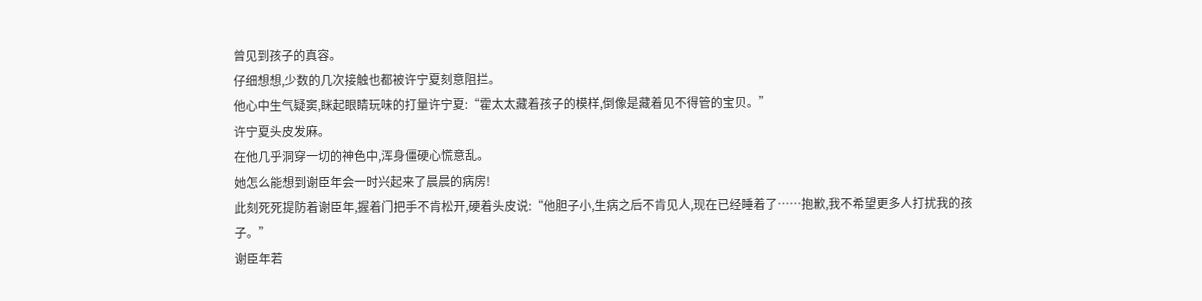曾见到孩子的真容。
仔细想想,少数的几次接触也都被许宁夏刻意阻拦。
他心中生气疑窦,眯起眼睛玩味的打量许宁夏:“霍太太藏着孩子的模样,倒像是藏着见不得管的宝贝。”
许宁夏头皮发麻。
在他几乎洞穿一切的神色中,浑身僵硬心慌意乱。
她怎么能想到谢臣年会一时兴起来了晨晨的病房!
此刻死死提防着谢臣年,握着门把手不肯松开,硬着头皮说:“他胆子小,生病之后不肯见人,现在已经睡着了……抱歉,我不希望更多人打扰我的孩子。”
谢臣年若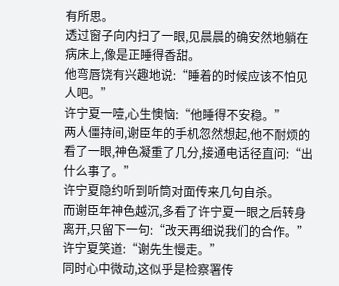有所思。
透过窗子向内扫了一眼,见晨晨的确安然地躺在病床上,像是正睡得香甜。
他弯唇饶有兴趣地说:“睡着的时候应该不怕见人吧。”
许宁夏一噎,心生懊恼:“他睡得不安稳。”
两人僵持间,谢臣年的手机忽然想起,他不耐烦的看了一眼,神色凝重了几分,接通电话径直问:“出什么事了。”
许宁夏隐约听到听筒对面传来几句自杀。
而谢臣年神色越沉,多看了许宁夏一眼之后转身离开,只留下一句:“改天再细说我们的合作。”
许宁夏笑道:“谢先生慢走。”
同时心中微动,这似乎是检察署传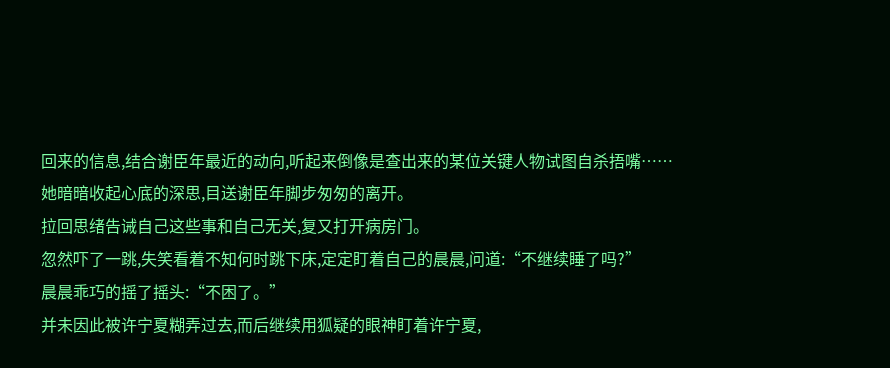回来的信息,结合谢臣年最近的动向,听起来倒像是查出来的某位关键人物试图自杀捂嘴……
她暗暗收起心底的深思,目送谢臣年脚步匆匆的离开。
拉回思绪告诫自己这些事和自己无关,复又打开病房门。
忽然吓了一跳,失笑看着不知何时跳下床,定定盯着自己的晨晨,问道:“不继续睡了吗?”
晨晨乖巧的摇了摇头:“不困了。”
并未因此被许宁夏糊弄过去,而后继续用狐疑的眼神盯着许宁夏,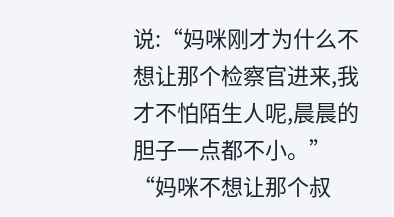说:“妈咪刚才为什么不想让那个检察官进来,我才不怕陌生人呢,晨晨的胆子一点都不小。”
“妈咪不想让那个叔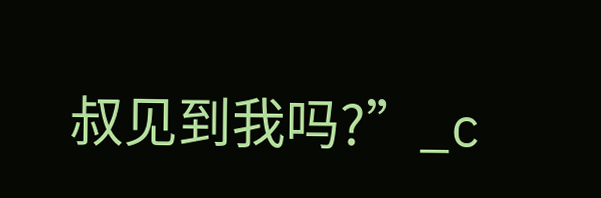叔见到我吗?”_c